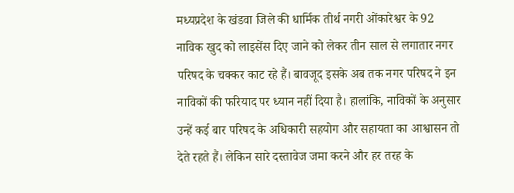मध्यप्रदेश के खंडवा जिले की धार्मिक तीर्थ नगरी ओंकारेश्वर के 92 नाविक खुद को लाइसेंस दिए जाने को लेकर तीन साल से लगातार नगर परिषद के चक्कर काट रहे हैं। बावजूद इसके अब तक नगर परिषद ने इन नाविकों की फरियाद पर ध्यान नहीं दिया है। हालांकि, नाविकों के अनुसार उन्हें कई बार परिषद के अधिकारी सहयोग और सहायता का आश्वासन तो देते रहते हैं। लेकिन सारे दस्तावेज जमा करने और हर तरह के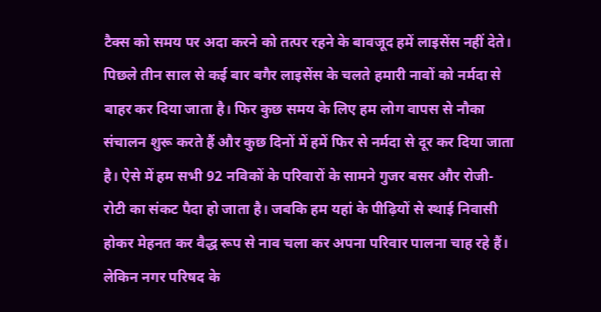टैक्स को समय पर अदा करने को तत्पर रहने के बावजूद हमें लाइसेंस नहीं देते।
पिछले तीन साल से कई बार बगैर लाइसेंस के चलते हमारी नावों को नर्मदा से बाहर कर दिया जाता है। फिर कुछ समय के लिए हम लोग वापस से नौका संचालन शुरू करते हैं और कुछ दिनों में हमें फिर से नर्मदा से दूर कर दिया जाता है। ऐसे में हम सभी 92 नविकों के परिवारों के सामने गुजर बसर और रोजी-रोटी का संकट पैदा हो जाता है। जबकि हम यहां के पीढ़ियों से स्थाई निवासी होकर मेहनत कर वैद्ध रूप से नाव चला कर अपना परिवार पालना चाह रहे हैं। लेकिन नगर परिषद के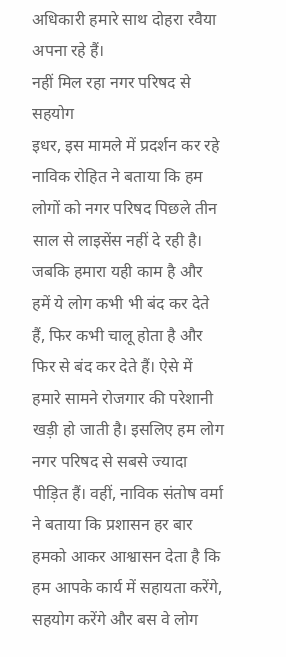अधिकारी हमारे साथ दोहरा रवैया अपना रहे हैं।
नहीं मिल रहा नगर परिषद से सहयोग
इधर, इस मामले में प्रदर्शन कर रहे नाविक रोहित ने बताया कि हम लोगों को नगर परिषद पिछले तीन साल से लाइसेंस नहीं दे रही है। जबकि हमारा यही काम है और हमें ये लोग कभी भी बंद कर देते हैं, फिर कभी चालू होता है और फिर से बंद कर देते हैं। ऐसे में हमारे सामने रोजगार की परेशानी खड़ी हो जाती है। इसलिए हम लोग नगर परिषद से सबसे ज्यादा पीड़ित हैं। वहीं, नाविक संतोष वर्मा ने बताया कि प्रशासन हर बार हमको आकर आश्वासन देता है कि हम आपके कार्य में सहायता करेंगे, सहयोग करेंगे और बस वे लोग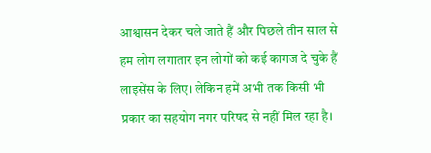आश्वासन देकर चले जाते हैं और पिछले तीन साल से हम लोग लगातार इन लोगों को कई कागज दे चुके हैं लाइसेंस के लिए। लेकिन हमें अभी तक किसी भी प्रकार का सहयोग नगर परिषद से नहीं मिल रहा है।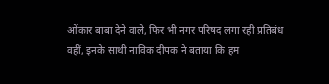ओंकार बाबा देने वाले, फिर भी नगर परिषद लगा रही प्रतिबंध
वहीं, इनके साथी नाविक दीपक ने बताया कि हम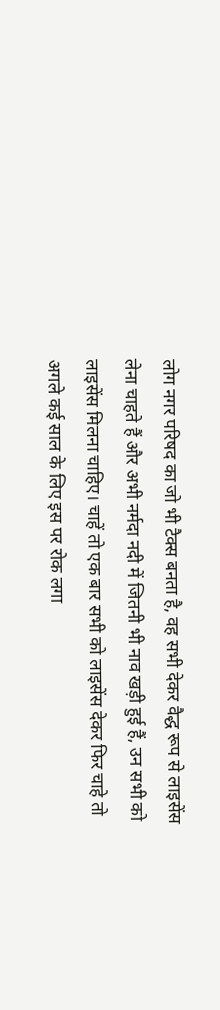लोग नगर परिषद का जो भी टैक्स बनता है, वह सभी देकर वैद्ध रूप से लाइसेंस लेना चाहते हैं और अभी नर्मदा नदी में जितनी भी नाव खड़ी हुई हैं, उन सभी को लाइसेंस मिलना चाहिए। चाहें तो एक बार सभी को लाइसेंस देकर फिर चाहे तो अगले कई साल के लिए इस पर रोक लगा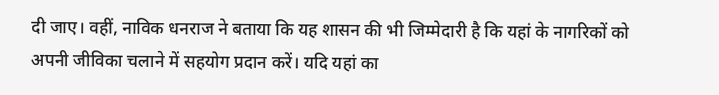दी जाए। वहीं, नाविक धनराज ने बताया कि यह शासन की भी जिम्मेदारी है कि यहां के नागरिकों को अपनी जीविका चलाने में सहयोग प्रदान करें। यदि यहां का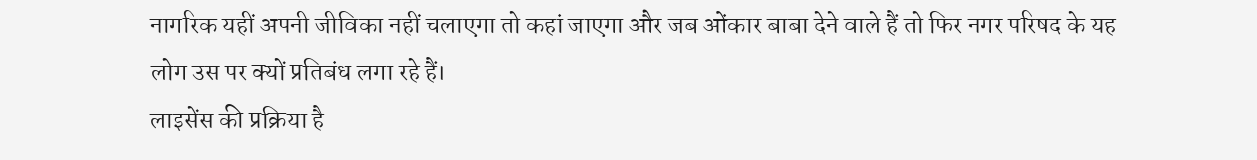नागरिक यहीं अपनी जीविका नहीं चलाएगा तो कहां जाएगा और जब ओंकार बाबा देने वाले हैं तो फिर नगर परिषद के यह लोग उस पर क्यों प्रतिबंध लगा रहे हैं।
लाइसेंस की प्रक्रिया है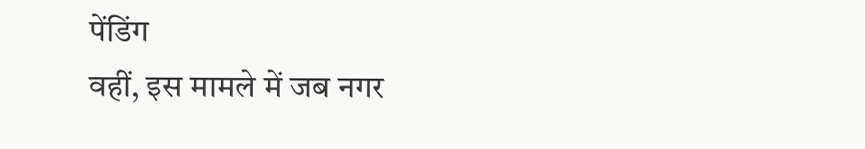पेंडिंग
वहीं, इस मामले में जब नगर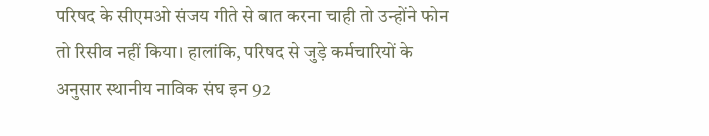परिषद के सीएमओ संजय गीते से बात करना चाही तो उन्होंने फोन तो रिसीव नहीं किया। हालांकि, परिषद से जुड़े कर्मचारियों के अनुसार स्थानीय नाविक संघ इन 92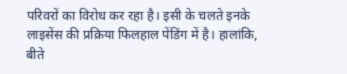परिवरों का विरोध कर रहा है। इसी के चलते इनके लाइसेंस की प्रक्रिया फिलहाल पेंडिंग में है। हालांकि, बीते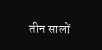तीन सालों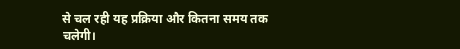से चल रही यह प्रक्रिया और कितना समय तक चलेगी।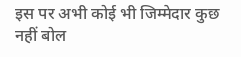इस पर अभी कोई भी जिम्मेदार कुछ नहीं बोल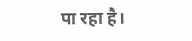पा रहा है।